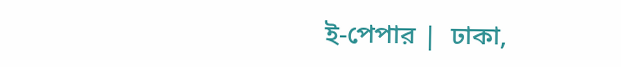ই-পেপার |  ঢাকা,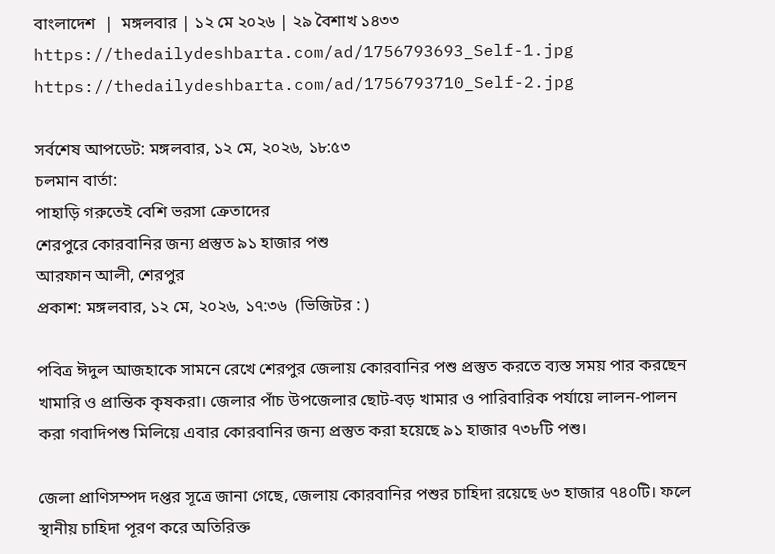বাংলাদেশ  |  মঙ্গলবার | ১২ মে ২০২৬ | ২৯ বৈশাখ ১৪৩৩
https://thedailydeshbarta.com/ad/1756793693_Self-1.jpg
https://thedailydeshbarta.com/ad/1756793710_Self-2.jpg

সর্বশেষ আপডেট: মঙ্গলবার, ১২ মে, ২০২৬, ১৮:৫৩
চলমান বার্তা:
পাহাড়ি গরুতেই বেশি ভরসা ক্রেতাদের
শেরপুরে কোরবানির জন্য প্রস্তুত ৯১ হাজার পশু
আরফান আলী, শেরপুর
প্রকাশ: মঙ্গলবার, ১২ মে, ২০২৬, ১৭:৩৬  (ভিজিটর : )

পবিত্র ঈদুল আজহাকে সামনে রেখে শেরপুর জেলায় কোরবানির পশু প্রস্তুত করতে ব্যস্ত সময় পার করছেন খামারি ও প্রান্তিক কৃষকরা। জেলার পাঁচ উপজেলার ছোট-বড় খামার ও পারিবারিক পর্যায়ে লালন-পালন করা গবাদিপশু মিলিয়ে এবার কোরবানির জন্য প্রস্তুত করা হয়েছে ৯১ হাজার ৭৩৮টি পশু।

জেলা প্রাণিসম্পদ দপ্তর সূত্রে জানা গেছে, জেলায় কোরবানির পশুর চাহিদা রয়েছে ৬৩ হাজার ৭৪০টি। ফলে স্থানীয় চাহিদা পূরণ করে অতিরিক্ত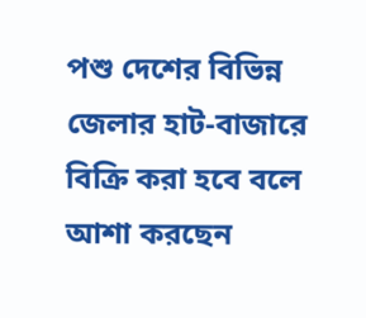পশু দেশের বিভিন্ন জেলার হাট-বাজারে বিক্রি করা হবে বলে আশা করছেন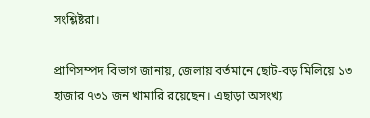সংশ্লিষ্টরা।

প্রাণিসম্পদ বিভাগ জানায়, জেলায় বর্তমানে ছোট-বড় মিলিয়ে ১৩ হাজার ৭৩১ জন খামারি রয়েছেন। এছাড়া অসংখ্য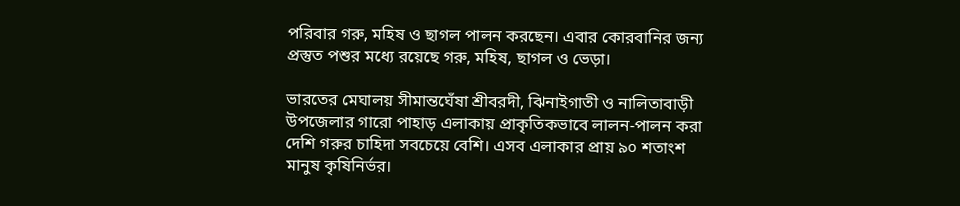পরিবার গরু, মহিষ ও ছাগল পালন করছেন। এবার কোরবানির জন্য প্রস্তুত পশুর মধ্যে রয়েছে গরু, মহিষ, ছাগল ও ভেড়া।

ভারতের মেঘালয় সীমান্তঘেঁষা শ্রীবরদী, ঝিনাইগাতী ও নালিতাবাড়ী উপজেলার গারো পাহাড় এলাকায় প্রাকৃতিকভাবে লালন-পালন করা দেশি গরুর চাহিদা সবচেয়ে বেশি। এসব এলাকার প্রায় ৯০ শতাংশ মানুষ কৃষিনির্ভর।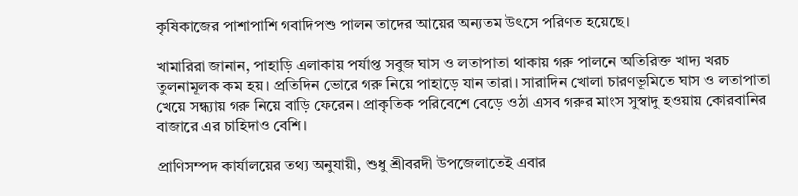কৃষিকাজের পাশাপাশি গবাদিপশু পালন তাদের আয়ের অন্যতম উৎসে পরিণত হয়েছে।

খামারিরা জানান, পাহাড়ি এলাকায় পর্যাপ্ত সবুজ ঘাস ও লতাপাতা থাকায় গরু পালনে অতিরিক্ত খাদ্য খরচ তুলনামূলক কম হয়। প্রতিদিন ভোরে গরু নিয়ে পাহাড়ে যান তারা। সারাদিন খোলা চারণভূমিতে ঘাস ও লতাপাতা খেয়ে সন্ধ্যায় গরু নিয়ে বাড়ি ফেরেন। প্রাকৃতিক পরিবেশে বেড়ে ওঠা এসব গরুর মাংস সুস্বাদু হওয়ায় কোরবানির বাজারে এর চাহিদাও বেশি।

প্রাণিসম্পদ কার্যালয়ের তথ্য অনুযায়ী, শুধু শ্রীবরদী উপজেলাতেই এবার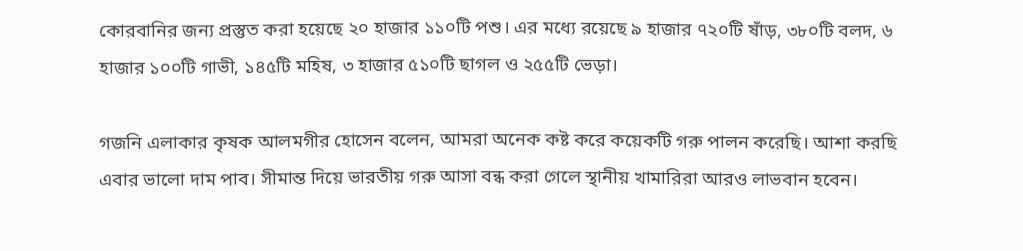কোরবানির জন্য প্রস্তুত করা হয়েছে ২০ হাজার ১১০টি পশু। এর মধ্যে রয়েছে ৯ হাজার ৭২০টি ষাঁড়, ৩৮০টি বলদ, ৬ হাজার ১০০টি গাভী, ১৪৫টি মহিষ, ৩ হাজার ৫১০টি ছাগল ও ২৫৫টি ভেড়া।

গজনি এলাকার কৃষক আলমগীর হোসেন বলেন, আমরা অনেক কষ্ট করে কয়েকটি গরু পালন করেছি। আশা করছি এবার ভালো দাম পাব। সীমান্ত দিয়ে ভারতীয় গরু আসা বন্ধ করা গেলে স্থানীয় খামারিরা আরও লাভবান হবেন।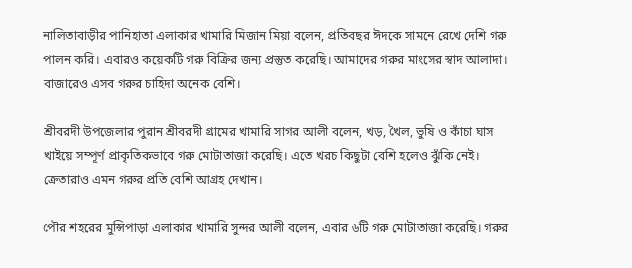নালিতাবাড়ীর পানিহাতা এলাকার খামারি মিজান মিয়া বলেন, প্রতিবছর ঈদকে সামনে রেখে দেশি গরু পালন করি। এবারও কয়েকটি গরু বিক্রির জন্য প্রস্তুত করেছি। আমাদের গরুর মাংসের স্বাদ আলাদা। বাজারেও এসব গরুর চাহিদা অনেক বেশি।

শ্রীবরদী উপজেলার পুরান শ্রীবরদী গ্রামের খামারি সাগর আলী বলেন, খড়, খৈল, ভুষি ও কাঁচা ঘাস খাইয়ে সম্পূর্ণ প্রাকৃতিকভাবে গরু মোটাতাজা করেছি। এতে খরচ কিছুটা বেশি হলেও ঝুঁকি নেই। ক্রেতারাও এমন গরুর প্রতি বেশি আগ্রহ দেখান।

পৌর শহরের মুন্সিপাড়া এলাকার খামারি সুন্দর আলী বলেন, এবার ৬টি গরু মোটাতাজা করেছি। গরুর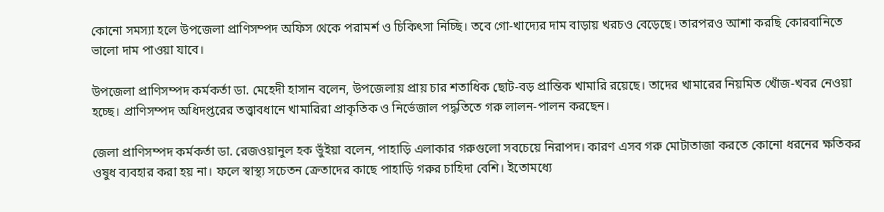কোনো সমস্যা হলে উপজেলা প্রাণিসম্পদ অফিস থেকে পরামর্শ ও চিকিৎসা নিচ্ছি। তবে গো-খাদ্যের দাম বাড়ায় খরচও বেড়েছে। তারপরও আশা করছি কোরবানিতে ভালো দাম পাওয়া যাবে।

উপজেলা প্রাণিসম্পদ কর্মকর্তা ডা. মেহেদী হাসান বলেন, উপজেলায় প্রায় চার শতাধিক ছোট-বড় প্রান্তিক খামারি রয়েছে। তাদের খামারের নিয়মিত খোঁজ-খবর নেওয়া হচ্ছে। প্রাণিসম্পদ অধিদপ্তরের তত্ত্বাবধানে খামারিরা প্রাকৃতিক ও নির্ভেজাল পদ্ধতিতে গরু লালন-পালন করছেন।

জেলা প্রাণিসম্পদ কর্মকর্তা ডা. রেজওয়ানুল হক ভুঁইয়া বলেন, পাহাড়ি এলাকার গরুগুলো সবচেয়ে নিরাপদ। কারণ এসব গরু মোটাতাজা করতে কোনো ধরনের ক্ষতিকর ওষুধ ব্যবহার করা হয় না। ফলে স্বাস্থ্য সচেতন ক্রেতাদের কাছে পাহাড়ি গরুর চাহিদা বেশি। ইতোমধ্যে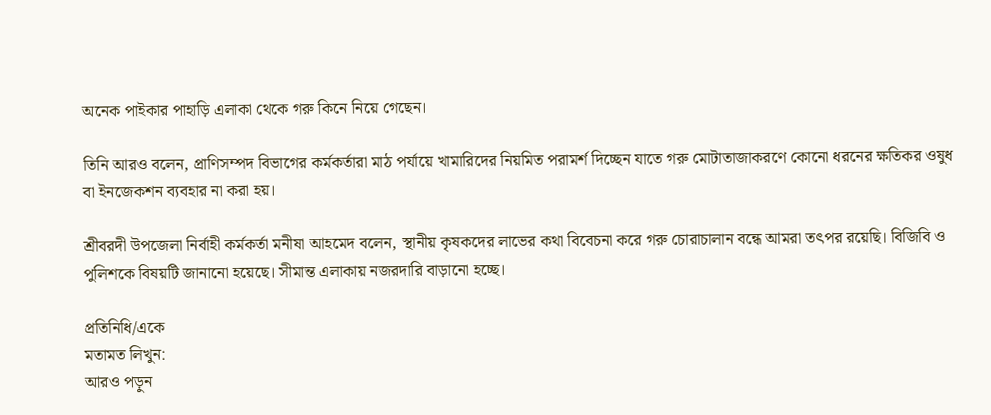অনেক পাইকার পাহাড়ি এলাকা থেকে গরু কিনে নিয়ে গেছেন।

তিনি আরও বলেন, প্রাণিসম্পদ বিভাগের কর্মকর্তারা মাঠ পর্যায়ে খামারিদের নিয়মিত পরামর্শ দিচ্ছেন যাতে গরু মোটাতাজাকরণে কোনো ধরনের ক্ষতিকর ওষুধ বা ইনজেকশন ব্যবহার না করা হয়।

শ্রীবরদী উপজেলা নির্বাহী কর্মকর্তা মনীষা আহমেদ বলেন, স্থানীয় কৃষকদের লাভের কথা বিবেচনা করে গরু চোরাচালান বন্ধে আমরা তৎপর রয়েছি। বিজিবি ও পুলিশকে বিষয়টি জানানো হয়েছে। সীমান্ত এলাকায় নজরদারি বাড়ানো হচ্ছে।

প্রতিনিধি/একে
মতামত লিখুন:
আরও পড়ুন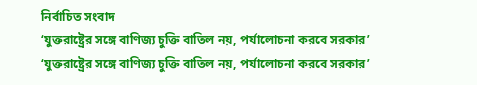নির্বাচিত সংবাদ
‘যুক্তরাষ্ট্রের সঙ্গে বাণিজ্য চুক্তি বাতিল নয়, পর্যালোচনা করবে সরকার’
‘যুক্তরাষ্ট্রের সঙ্গে বাণিজ্য চুক্তি বাতিল নয়, পর্যালোচনা করবে সরকার’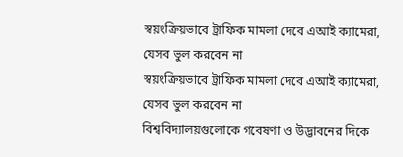স্বয়ংক্রিয়ভাবে ট্রাফিক মামলা দেবে এআই ক্যামেরা, যেসব ভুল করবেন না
স্বয়ংক্রিয়ভাবে ট্রাফিক মামলা দেবে এআই ক্যামেরা, যেসব ভুল করবেন না
বিশ্ববিদ্যালয়গুলোকে গবেষণা ও উদ্ভাবনের দিকে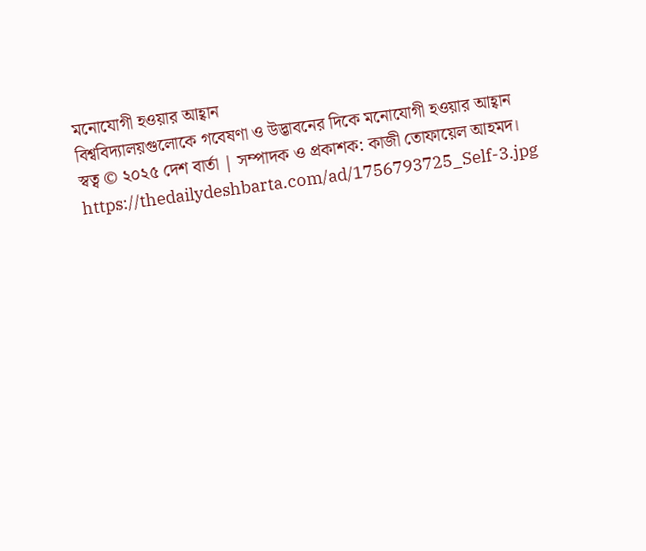মনোযোগী হওয়ার আহ্বান
বিশ্ববিদ্যালয়গুলোকে গবেষণা ও উদ্ভাবনের দিকে মনোযোগী হওয়ার আহ্বান
স্বত্ব © ২০২৫ দেশ বার্তা | সম্পাদক ও প্রকাশক: কাজী তোফায়েল আহমদ।
https://thedailydeshbarta.com/ad/1756793725_Self-3.jpg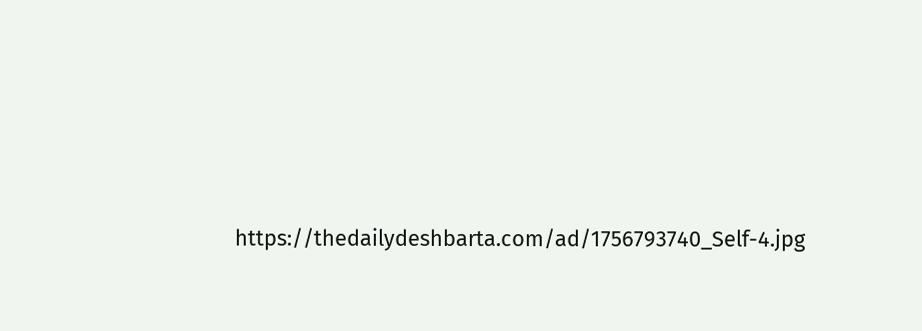https://thedailydeshbarta.com/ad/1756793740_Self-4.jpg